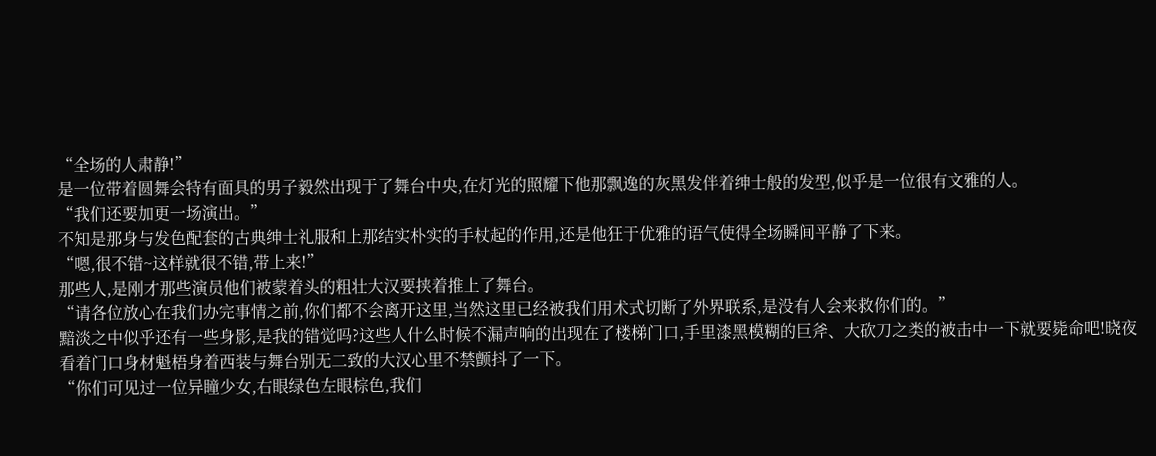“全场的人肃静!”
是一位带着圆舞会特有面具的男子毅然出现于了舞台中央,在灯光的照耀下他那飘逸的灰黑发伴着绅士般的发型,似乎是一位很有文雅的人。
“我们还要加更一场演出。”
不知是那身与发色配套的古典绅士礼服和上那结实朴实的手杖起的作用,还是他狂于优雅的语气使得全场瞬间平静了下来。
“嗯,很不错~这样就很不错,带上来!”
那些人,是刚才那些演员他们被蒙着头的粗壮大汉要挟着推上了舞台。
“请各位放心在我们办完事情之前,你们都不会离开这里,当然这里已经被我们用术式切断了外界联系,是没有人会来救你们的。”
黯淡之中似乎还有一些身影,是我的错觉吗?这些人什么时候不漏声响的出现在了楼梯门口,手里漆黑模糊的巨斧、大砍刀之类的被击中一下就要毙命吧!晓夜看着门口身材魁梧身着西装与舞台别无二致的大汉心里不禁颤抖了一下。
“你们可见过一位异瞳少女,右眼绿色左眼棕色,我们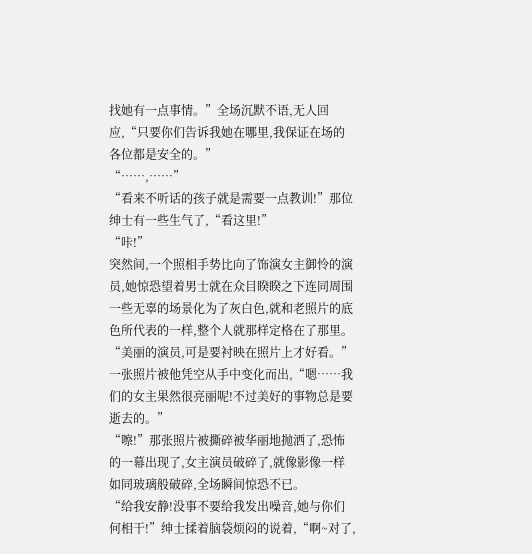找她有一点事情。”全场沉默不语,无人回应,“只要你们告诉我她在哪里,我保证在场的各位都是安全的。”
“……,……”
“看来不听话的孩子就是需要一点教训!”那位绅士有一些生气了,“看这里!”
“咔!”
突然间,一个照相手势比向了饰演女主御怜的演员,她惊恐望着男士就在众目睽睽之下连同周围一些无辜的场景化为了灰白色,就和老照片的底色所代表的一样,整个人就那样定格在了那里。
“美丽的演员,可是要衬映在照片上才好看。”一张照片被他凭空从手中变化而出,“嗯……我们的女主果然很亮丽呢!不过美好的事物总是要逝去的。”
“嚓!”那张照片被撕碎被华丽地抛洒了,恐怖的一幕出现了,女主演员破碎了,就像影像一样如同玻璃般破碎,全场瞬间惊恐不已。
“给我安静!没事不要给我发出噪音,她与你们何相干!”绅士揉着脑袋烦闷的说着,“啊~对了,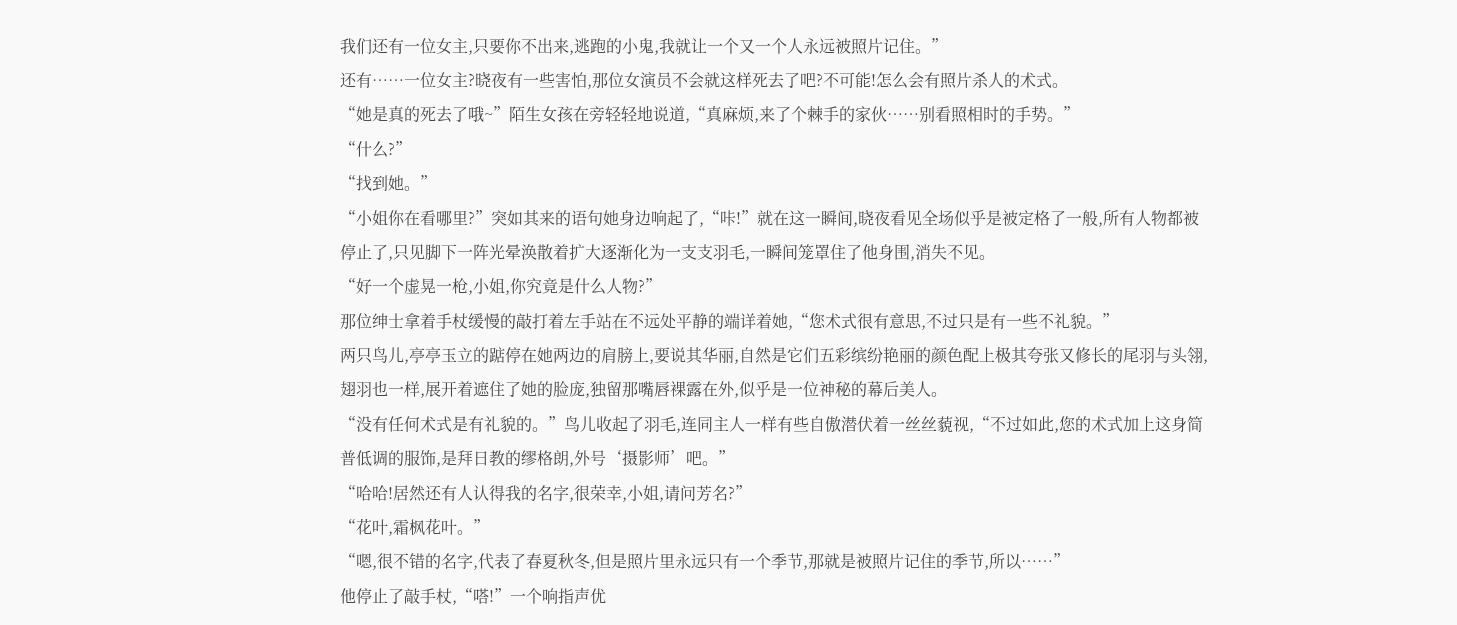我们还有一位女主,只要你不出来,逃跑的小鬼,我就让一个又一个人永远被照片记住。”
还有……一位女主?晓夜有一些害怕,那位女演员不会就这样死去了吧?不可能!怎么会有照片杀人的术式。
“她是真的死去了哦~”陌生女孩在旁轻轻地说道,“真麻烦,来了个棘手的家伙……别看照相时的手势。”
“什么?”
“找到她。”
“小姐你在看哪里?”突如其来的语句她身边响起了,“咔!”就在这一瞬间,晓夜看见全场似乎是被定格了一般,所有人物都被停止了,只见脚下一阵光晕涣散着扩大逐渐化为一支支羽毛,一瞬间笼罩住了他身围,消失不见。
“好一个虚晃一枪,小姐,你究竟是什么人物?”
那位绅士拿着手杖缓慢的敲打着左手站在不远处平静的端详着她,“您术式很有意思,不过只是有一些不礼貌。”
两只鸟儿,亭亭玉立的踮停在她两边的肩膀上,要说其华丽,自然是它们五彩缤纷艳丽的颜色配上极其夸张又修长的尾羽与头翎,翅羽也一样,展开着遮住了她的脸庞,独留那嘴唇裸露在外,似乎是一位神秘的幕后美人。
“没有任何术式是有礼貌的。”鸟儿收起了羽毛,连同主人一样有些自傲潜伏着一丝丝藐视,“不过如此,您的术式加上这身简普低调的服饰,是拜日教的缪格朗,外号‘摄影师’吧。”
“哈哈!居然还有人认得我的名字,很荣幸,小姐,请问芳名?”
“花叶,霜枫花叶。”
“嗯,很不错的名字,代表了春夏秋冬,但是照片里永远只有一个季节,那就是被照片记住的季节,所以……”
他停止了敲手杖,“嗒!”一个响指声优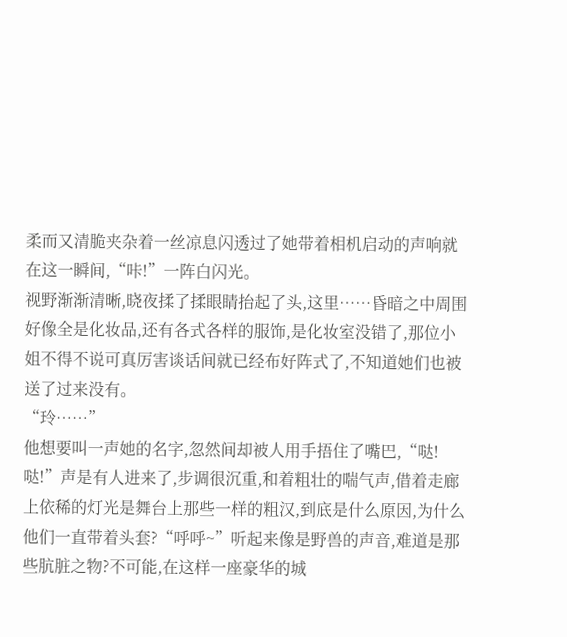柔而又清脆夹杂着一丝凉息闪透过了她带着相机启动的声响就在这一瞬间,“咔!”一阵白闪光。
视野渐渐清晰,晓夜揉了揉眼睛抬起了头,这里……昏暗之中周围好像全是化妆品,还有各式各样的服饰,是化妆室没错了,那位小姐不得不说可真厉害谈话间就已经布好阵式了,不知道她们也被送了过来没有。
“玲……”
他想要叫一声她的名字,忽然间却被人用手捂住了嘴巴,“哒!哒!”声是有人进来了,步调很沉重,和着粗壮的喘气声,借着走廊上依稀的灯光是舞台上那些一样的粗汉,到底是什么原因,为什么他们一直带着头套?“呼呼~”听起来像是野兽的声音,难道是那些肮脏之物?不可能,在这样一座豪华的城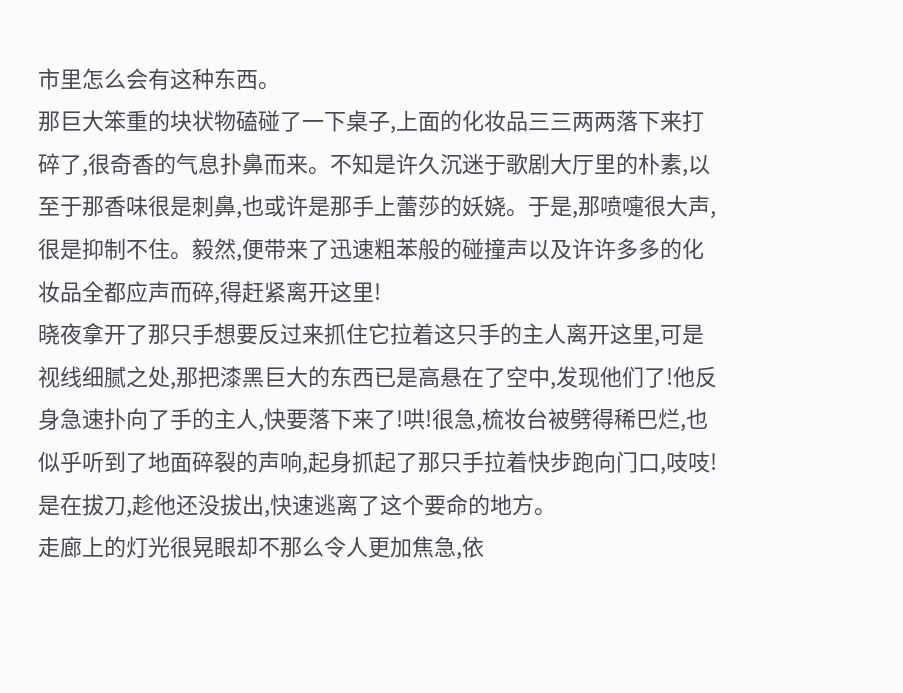市里怎么会有这种东西。
那巨大笨重的块状物磕碰了一下桌子,上面的化妆品三三两两落下来打碎了,很奇香的气息扑鼻而来。不知是许久沉迷于歌剧大厅里的朴素,以至于那香味很是刺鼻,也或许是那手上蕾莎的妖娆。于是,那喷嚏很大声,很是抑制不住。毅然,便带来了迅速粗苯般的碰撞声以及许许多多的化妆品全都应声而碎,得赶紧离开这里!
晓夜拿开了那只手想要反过来抓住它拉着这只手的主人离开这里,可是视线细腻之处,那把漆黑巨大的东西已是高悬在了空中,发现他们了!他反身急速扑向了手的主人,快要落下来了!哄!很急,梳妆台被劈得稀巴烂,也似乎听到了地面碎裂的声响,起身抓起了那只手拉着快步跑向门口,吱吱!是在拔刀,趁他还没拔出,快速逃离了这个要命的地方。
走廊上的灯光很晃眼却不那么令人更加焦急,依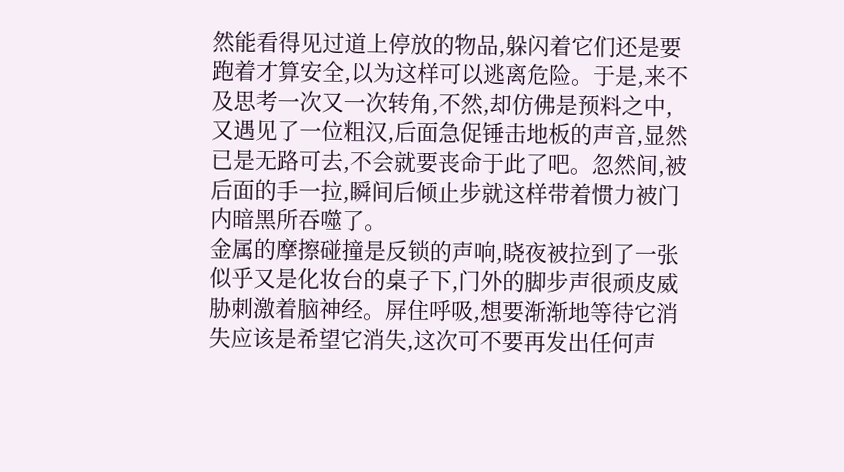然能看得见过道上停放的物品,躲闪着它们还是要跑着才算安全,以为这样可以逃离危险。于是,来不及思考一次又一次转角,不然,却仿佛是预料之中,又遇见了一位粗汉,后面急促锤击地板的声音,显然已是无路可去,不会就要丧命于此了吧。忽然间,被后面的手一拉,瞬间后倾止步就这样带着惯力被门内暗黑所吞噬了。
金属的摩擦碰撞是反锁的声响,晓夜被拉到了一张似乎又是化妆台的桌子下,门外的脚步声很顽皮威胁刺激着脑神经。屏住呼吸,想要渐渐地等待它消失应该是希望它消失,这次可不要再发出任何声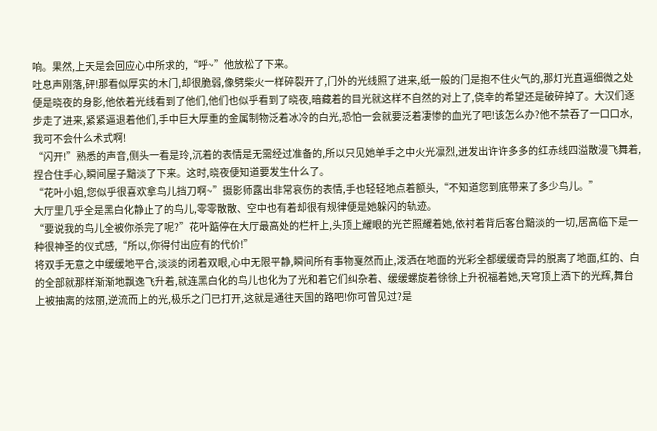响。果然,上天是会回应心中所求的,“呼~”他放松了下来。
吐息声刚落,砰!那看似厚实的木门,却很脆弱,像劈柴火一样碎裂开了,门外的光线照了进来,纸一般的门是抱不住火气的,那灯光直逼细微之处便是晓夜的身影,他依着光线看到了他们,他们也似乎看到了晓夜,暗藏着的目光就这样不自然的对上了,侥幸的希望还是破碎掉了。大汉们逐步走了进来,紧紧逼退着他们,手中巨大厚重的金属制物泛着冰冷的白光,恐怕一会就要泛着凄惨的血光了吧!该怎么办?他不禁吞了一口口水,我可不会什么术式啊!
“闪开!”熟悉的声音,侧头一看是玲,沉着的表情是无需经过准备的,所以只见她单手之中火光凛烈,迸发出许许多多的红赤线四溢散漫飞舞着,捏合住手心,瞬间屋子黯淡了下来。这时,晓夜便知道要发生什么了。
“花叶小姐,您似乎很喜欢拿鸟儿挡刀啊~”摄影师露出非常哀伤的表情,手也轻轻地点着额头,“不知道您到底带来了多少鸟儿。”
大厅里几乎全是黑白化静止了的鸟儿,零零散散、空中也有着却很有规律便是她躲闪的轨迹。
“要说我的鸟儿全被你杀完了呢?”花叶踮停在大厅最高处的栏杆上,头顶上耀眼的光芒照耀着她,依衬着背后客台黯淡的一切,居高临下是一种很神圣的仪式感,“所以,你得付出应有的代价!”
将双手无意之中缓缓地平合,淡淡的闭着双眼,心中无限平静,瞬间所有事物戛然而止,泼洒在地面的光彩全都缓缓奇异的脱离了地面,红的、白的全部就那样渐渐地飘逸飞升着,就连黑白化的鸟儿也化为了光和着它们纠杂着、缓缓螺旋着徐徐上升祝福着她,天穹顶上洒下的光辉,舞台上被抽离的炫丽,逆流而上的光,极乐之门已打开,这就是通往天国的路吧!你可曾见过?是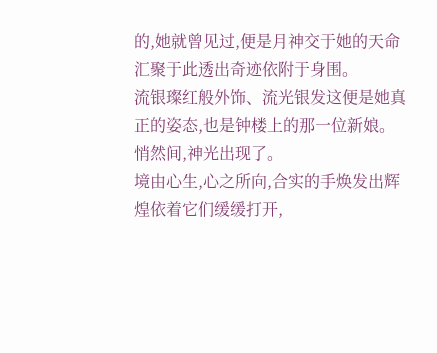的,她就曾见过,便是月神交于她的天命汇聚于此透出奇迹依附于身围。
流银璨红般外饰、流光银发这便是她真正的姿态,也是钟楼上的那一位新娘。
悄然间,神光出现了。
境由心生,心之所向,合实的手焕发出辉煌依着它们缓缓打开,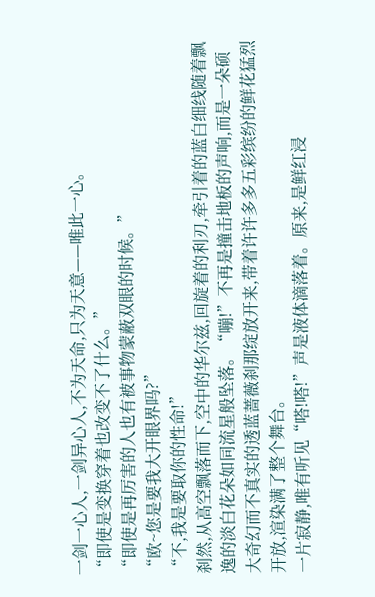一剑一心人,一剑异心人,不为天命,只为天意——唯此一心。
“即使是变换穿着也改变不了什么。”
“即使是再厉害的人也有被事物蒙蔽双眼的时候。”
“欧~您是要我大开眼界吗?”
“不,我是要取你的性命!”
刹然,从高空飘落而下,空中的华尔兹,回旋着的利刃,牵引着的蓝白细线随着飘逸的淡白花朵如同流星般坠落。“嘣!”不再是撞击地板的声响,而是一朵硕大奇幻而不真实的透蓝蔷薇刹那绽放开来,带着许许多多五彩缤纷的鲜花猛烈开放,渲染满了整个舞台。
一片寂静,唯有听见“嗒!嗒!”声是液体滴落着。原来,是鲜红浸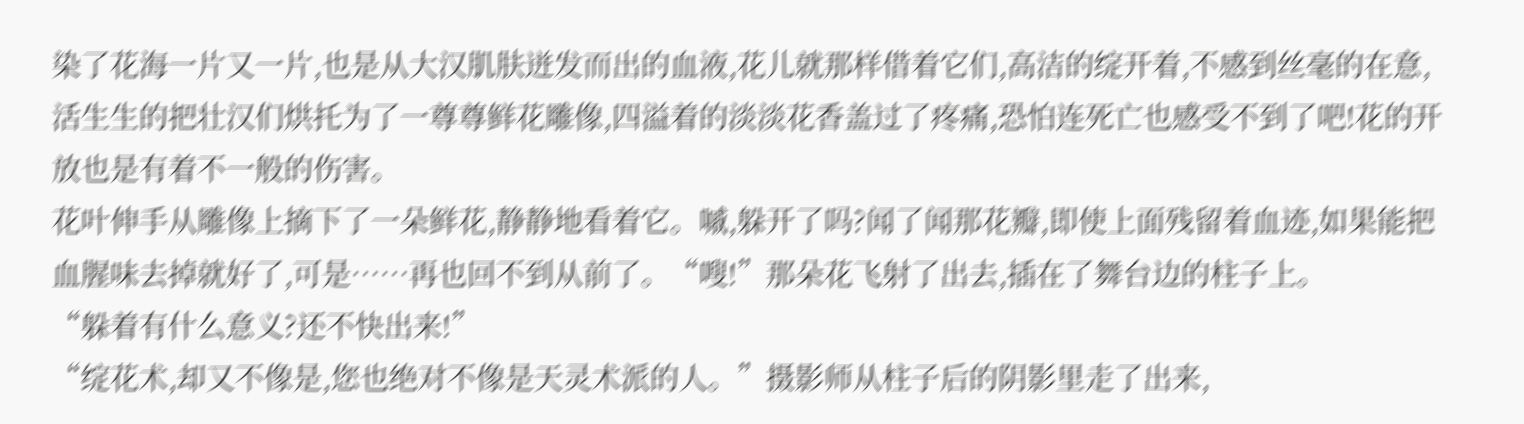染了花海一片又一片,也是从大汉肌肤迸发而出的血液,花儿就那样借着它们,高洁的绽开着,不感到丝毫的在意,活生生的把壮汉们烘托为了一尊尊鲜花雕像,四溢着的淡淡花香盖过了疼痛,恐怕连死亡也感受不到了吧!花的开放也是有着不一般的伤害。
花叶伸手从雕像上摘下了一朵鲜花,静静地看着它。嘁,躲开了吗?闻了闻那花瓣,即使上面残留着血迹,如果能把血腥味去掉就好了,可是……再也回不到从前了。“嗖!”那朵花飞射了出去,插在了舞台边的柱子上。
“躲着有什么意义?还不快出来!”
“绽花术,却又不像是,您也绝对不像是天灵术派的人。”摄影师从柱子后的阴影里走了出来,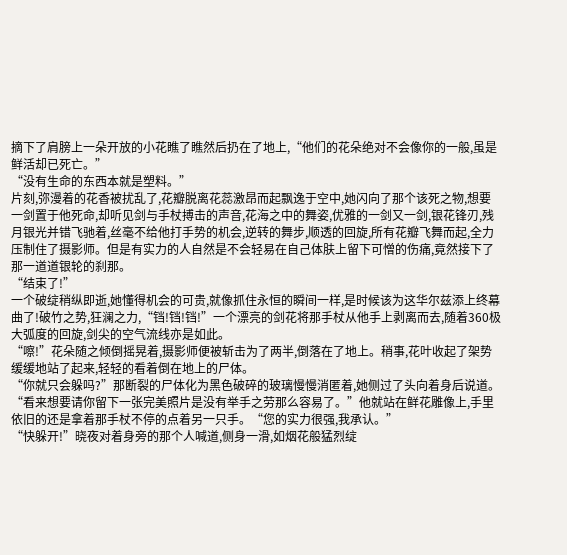摘下了肩膀上一朵开放的小花瞧了瞧然后扔在了地上,“他们的花朵绝对不会像你的一般,虽是鲜活却已死亡。”
“没有生命的东西本就是塑料。”
片刻,弥漫着的花香被扰乱了,花瓣脱离花蕊激昂而起飘逸于空中,她闪向了那个该死之物,想要一剑置于他死命,却听见剑与手杖搏击的声音,花海之中的舞姿,优雅的一剑又一剑,银花锋刃,残月银光并错飞驰着,丝毫不给他打手势的机会,逆转的舞步,顺透的回旋,所有花瓣飞舞而起,全力压制住了摄影师。但是有实力的人自然是不会轻易在自己体肤上留下可憎的伤痛,竟然接下了那一道道银轮的刹那。
“结束了!”
一个破绽稍纵即逝,她懂得机会的可贵,就像抓住永恒的瞬间一样,是时候该为这华尔兹添上终幕曲了!破竹之势,狂澜之力,“铛!铛!铛!”一个漂亮的剑花将那手杖从他手上剥离而去,随着360极大弧度的回旋,剑尖的空气流线亦是如此。
“嚓!”花朵随之倾倒摇晃着,摄影师便被斩击为了两半,倒落在了地上。稍事,花叶收起了架势缓缓地站了起来,轻轻的看着倒在地上的尸体。
“你就只会躲吗?”那断裂的尸体化为黑色破碎的玻璃慢慢消匿着,她侧过了头向着身后说道。
“看来想要请你留下一张完美照片是没有举手之劳那么容易了。”他就站在鲜花雕像上,手里依旧的还是拿着那手杖不停的点着另一只手。“您的实力很强,我承认。”
“快躲开!”晓夜对着身旁的那个人喊道,侧身一滑,如烟花般猛烈绽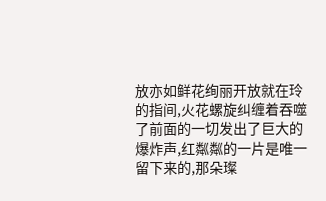放亦如鲜花绚丽开放就在玲的指间,火花螺旋纠缠着吞噬了前面的一切发出了巨大的爆炸声,红粼粼的一片是唯一留下来的,那朵璨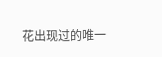花出现过的唯一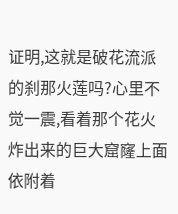证明,这就是破花流派的刹那火莲吗?心里不觉一震,看着那个花火炸出来的巨大窟窿上面依附着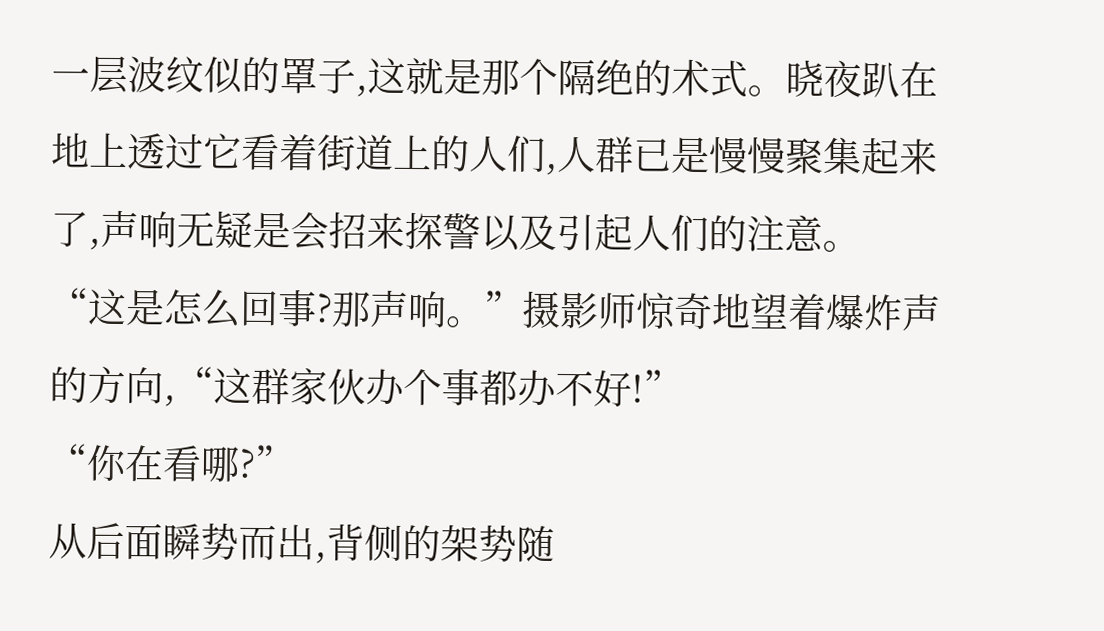一层波纹似的罩子,这就是那个隔绝的术式。晓夜趴在地上透过它看着街道上的人们,人群已是慢慢聚集起来了,声响无疑是会招来探警以及引起人们的注意。
“这是怎么回事?那声响。”摄影师惊奇地望着爆炸声的方向,“这群家伙办个事都办不好!”
“你在看哪?”
从后面瞬势而出,背侧的架势随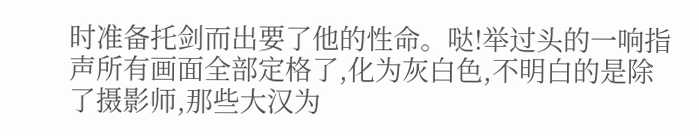时准备托剑而出要了他的性命。哒!举过头的一响指声所有画面全部定格了,化为灰白色,不明白的是除了摄影师,那些大汉为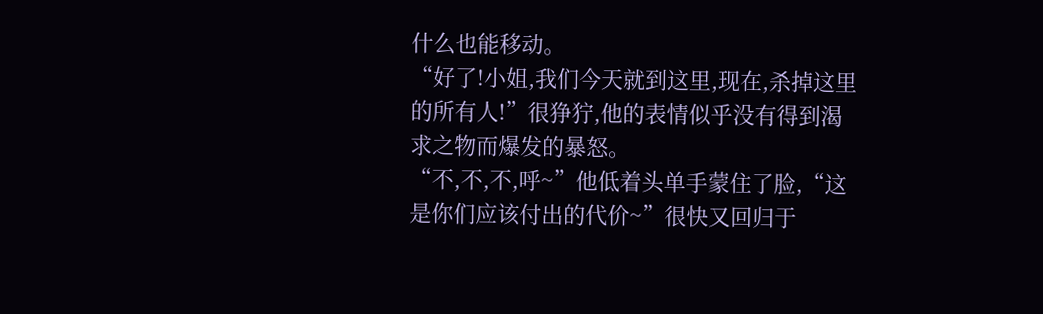什么也能移动。
“好了!小姐,我们今天就到这里,现在,杀掉这里的所有人!”很狰狞,他的表情似乎没有得到渴求之物而爆发的暴怒。
“不,不,不,呼~”他低着头单手蒙住了脸,“这是你们应该付出的代价~”很快又回归于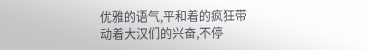优雅的语气,平和着的疯狂带动着大汉们的兴奋,不停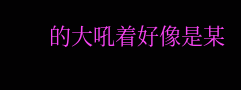的大吼着好像是某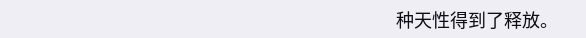种天性得到了释放。